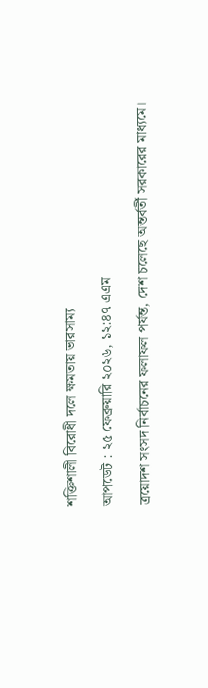শক্তিশালী বিরোধী দলে ক্ষমতায় ভারসাম্য

আপডেট : ২৫ ফেব্রুয়ারি ২০২৬, ১২:৪৭ এএম

ত্রয়োদশ সংসদ নির্বাচনের ফলাফল পর্যন্ত, দেশ চলেছে অন্তর্বর্তী সরকারের মাধ্যমে।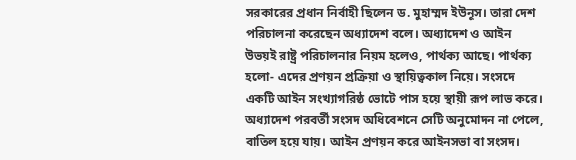সরকারের প্রধান নির্বাহী ছিলেন ড. মুহাম্মদ ইউনূস। তারা দেশ পরিচালনা করেছেন অধ্যাদেশ বলে। অধ্যাদেশ ও আইন উভয়ই রাষ্ট্র পরিচালনার নিয়ম হলেও, পার্থক্য আছে। পার্থক্য হলো- এদের প্রণয়ন প্রক্রিয়া ও স্থায়িত্বকাল নিয়ে। সংসদে একটি আইন সংখ্যাগরিষ্ঠ ভোটে পাস হয়ে স্থায়ী রূপ লাভ করে। অধ্যাদেশ পরবর্তী সংসদ অধিবেশনে সেটি অনুমোদন না পেলে, বাতিল হয়ে যায়। আইন প্রণয়ন করে আইনসভা বা সংসদ।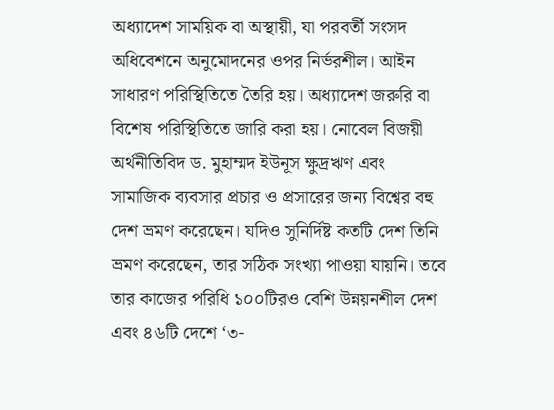অধ্যাদেশ সাময়িক বা অস্থায়ী, যা পরবর্তী সংসদ অধিবেশনে অনুমোদনের ওপর নির্ভরশীল। আইন সাধারণ পরিস্থিতিতে তৈরি হয়। অধ্যাদেশ জরুরি বা বিশেষ পরিস্থিতিতে জারি করা হয়। নোবেল বিজয়ী অর্থনীতিবিদ ড. মুহাম্মদ ইউনূস ক্ষুদ্রঋণ এবং সামাজিক ব্যবসার প্রচার ও প্রসারের জন্য বিশ্বের বহু দেশ ভ্রমণ করেছেন। যদিও সুনির্দিষ্ট কতটি দেশ তিনি ভ্রমণ করেছেন, তার সঠিক সংখ্যা পাওয়া যায়নি। তবে তার কাজের পরিধি ১০০টিরও বেশি উন্নয়নশীল দেশ এবং ৪৬টি দেশে ‘৩-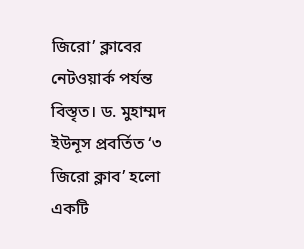জিরো’ ক্লাবের নেটওয়ার্ক পর্যন্ত বিস্তৃত। ড. মুহাম্মদ ইউনূস প্রবর্তিত ‘৩ জিরো ক্লাব’ হলো একটি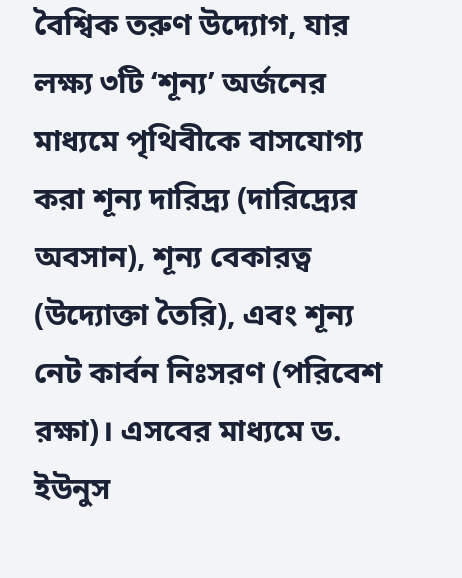বৈশ্বিক তরুণ উদ্যোগ, যার লক্ষ্য ৩টি ‘শূন্য’ অর্জনের মাধ্যমে পৃথিবীকে বাসযোগ্য করা শূন্য দারিদ্র্য (দারিদ্র্যের অবসান), শূন্য বেকারত্ব (উদ্যোক্তা তৈরি), এবং শূন্য নেট কার্বন নিঃসরণ (পরিবেশ রক্ষা)। এসবের মাধ্যমে ড. ইউনুস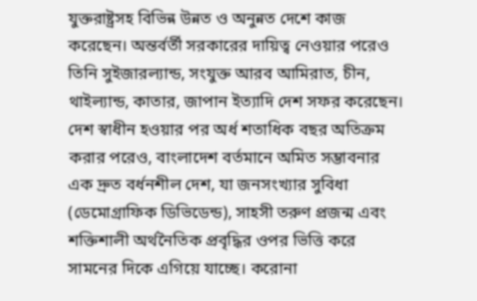যুক্তরাষ্ট্রসহ বিভিন্ন উন্নত ও অনুন্নত দেশে কাজ করেছেন। অন্তর্বর্তী সরকারের দায়িত্ব নেওয়ার পরেও তিনি সুইজারল্যান্ড, সংযুক্ত আরব আমিরাত, চীন, থাইল্যান্ড, কাতার, জাপান ইত্যাদি দেশ সফর করেছেন। দেশ স্বাধীন হওয়ার পর অর্ধ শতাধিক বছর অতিক্রম করার পরেও, বাংলাদেশ বর্তমানে অমিত সম্ভাবনার এক দ্রুত বর্ধনশীল দেশ, যা জনসংখ্যার সুবিধা (ডেমোগ্রাফিক ডিভিডেন্ড), সাহসী তরুণ প্রজন্ম এবং শক্তিশালী অর্থনৈতিক প্রবৃদ্ধির ওপর ভিত্তি করে সামনের দিকে এগিয়ে যাচ্ছে। করোনা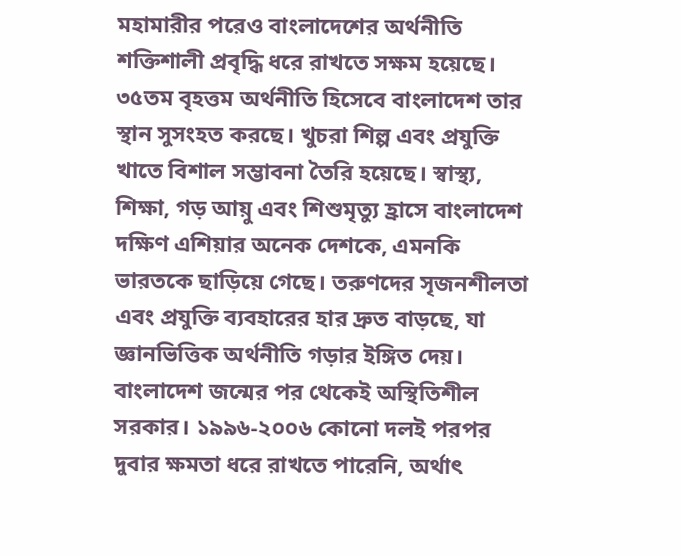মহামারীর পরেও বাংলাদেশের অর্থনীতি শক্তিশালী প্রবৃদ্ধি ধরে রাখতে সক্ষম হয়েছে। ৩৫তম বৃহত্তম অর্থনীতি হিসেবে বাংলাদেশ তার স্থান সুসংহত করছে। খুচরা শিল্প এবং প্রযুক্তি খাতে বিশাল সম্ভাবনা তৈরি হয়েছে। স্বাস্থ্য, শিক্ষা, গড় আয়ু এবং শিশুমৃত্যু হ্রাসে বাংলাদেশ দক্ষিণ এশিয়ার অনেক দেশকে, এমনকি ভারতকে ছাড়িয়ে গেছে। তরুণদের সৃজনশীলতা এবং প্রযুক্তি ব্যবহারের হার দ্রুত বাড়ছে, যা জ্ঞানভিত্তিক অর্থনীতি গড়ার ইঙ্গিত দেয়। বাংলাদেশ জন্মের পর থেকেই অস্থিতিশীল সরকার। ১৯৯৬-২০০৬ কোনো দলই পরপর দুবার ক্ষমতা ধরে রাখতে পারেনি, অর্থাৎ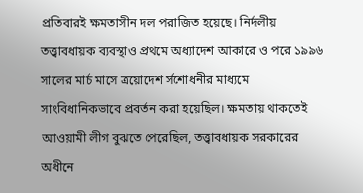প্রতিবারই ক্ষমতাসীন দল পরাজিত হয়েছে। নির্দলীয় তত্ত্বাবধায়ক ব্যবস্থাও প্রথমে অধ্যাদেশ আকারে ও পরে ১৯৯৬ সালের মার্চ মাসে ত্রয়োদেশ র্সশোধনীর মাধ্যমে সাংবিধানিকভাবে প্রবর্তন করা হয়েছিল। ক্ষমতায় থাকতেই আওয়ামী লীগ বুঝতে পেরেছিল, তত্ত্বাবধায়ক সরকারের অধীনে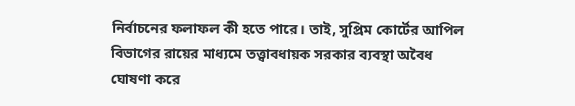নির্বাচনের ফলাফল কী হতে পারে। তাই, সুপ্রিম কোর্টের আপিল বিভাগের রায়ের মাধ্যমে তত্ত্বাবধায়ক সরকার ব্যবস্থা অবৈধ ঘোষণা করে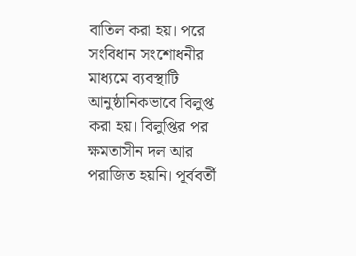বাতিল করা হয়। পরে সংবিধান সংশোধনীর মাধ্যমে ব্যবস্থাটি আনুষ্ঠানিকভাবে বিলুপ্ত করা হয়। বিলুপ্তির পর ক্ষমতাসীন দল আর পরাজিত হয়নি। পূর্ববর্তী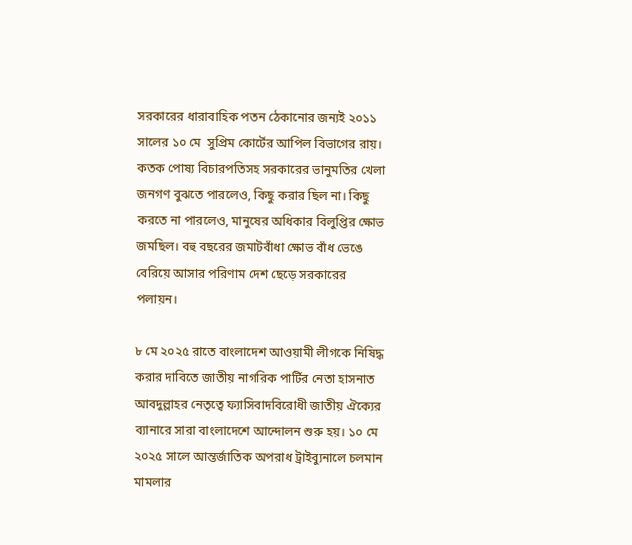সরকারের ধারাবাহিক পতন ঠেকানোর জন্যই ২০১১ সালের ১০ মে  সুপ্রিম কোর্টের আপিল বিভাগের রায়। কতক পোষ্য বিচারপতিসহ সরকারের ভানুমতির খেলা জনগণ বুঝতে পারলেও, কিছু করার ছিল না। কিছু করতে না পারলেও, মানুষের অধিকার বিলুপ্তির ক্ষোভ জমছিল। বহু বছরের জমাটবাঁধা ক্ষোভ বাঁধ ভেঙে বেরিয়ে আসার পরিণাম দেশ ছেড়ে সরকারের পলায়ন।

৮ মে ২০২৫ রাতে বাংলাদেশ আওয়ামী লীগকে নিষিদ্ধ করার দাবিতে জাতীয় নাগরিক পার্টির নেতা হাসনাত আবদুল্লাহর নেতৃত্বে ফ্যাসিবাদবিরোধী জাতীয় ঐক্যের ব্যানারে সারা বাংলাদেশে আন্দোলন শুরু হয়। ১০ মে ২০২৫ সালে আন্তর্জাতিক অপরাধ ট্রাইব্যুনালে চলমান মামলার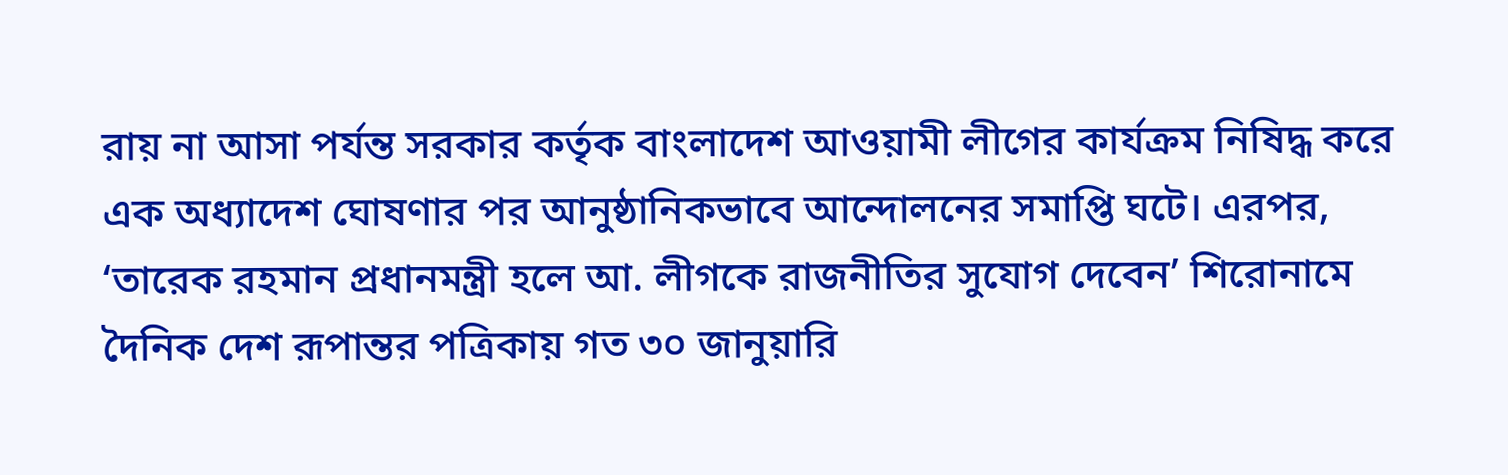রায় না আসা পর্যন্ত সরকার কর্তৃক বাংলাদেশ আওয়ামী লীগের কার্যক্রম নিষিদ্ধ করে এক অধ্যাদেশ ঘোষণার পর আনুষ্ঠানিকভাবে আন্দোলনের সমাপ্তি ঘটে। এরপর, ‘তারেক রহমান প্রধানমন্ত্রী হলে আ. লীগকে রাজনীতির সুযোগ দেবেন’ শিরোনামে দৈনিক দেশ রূপান্তর পত্রিকায় গত ৩০ জানুয়ারি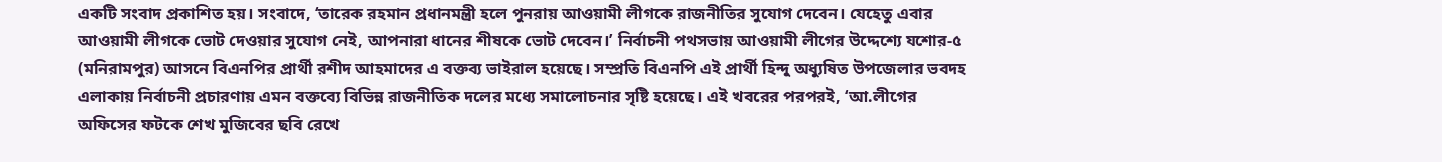একটি সংবাদ প্রকাশিত হয়। সংবাদে, ‘তারেক রহমান প্রধানমন্ত্রী হলে পুনরায় আওয়ামী লীগকে রাজনীতির সুযোগ দেবেন। যেহেতু এবার আওয়ামী লীগকে ভোট দেওয়ার সুযোগ নেই, আপনারা ধানের শীষকে ভোট দেবেন।’ নির্বাচনী পথসভায় আওয়ামী লীগের উদ্দেশ্যে যশোর-৫ (মনিরামপুর) আসনে বিএনপির প্রার্থী রশীদ আহমাদের এ বক্তব্য ভাইরাল হয়েছে। সম্প্রতি বিএনপি এই প্রার্থী হিন্দু অধ্যুষিত উপজেলার ভবদহ এলাকায় নির্বাচনী প্রচারণায় এমন বক্তব্যে বিভিন্ন রাজনীতিক দলের মধ্যে সমালোচনার সৃষ্টি হয়েছে। এই খবরের পরপরই, ‘আ.লীগের অফিসের ফটকে শেখ মুজিবের ছবি রেখে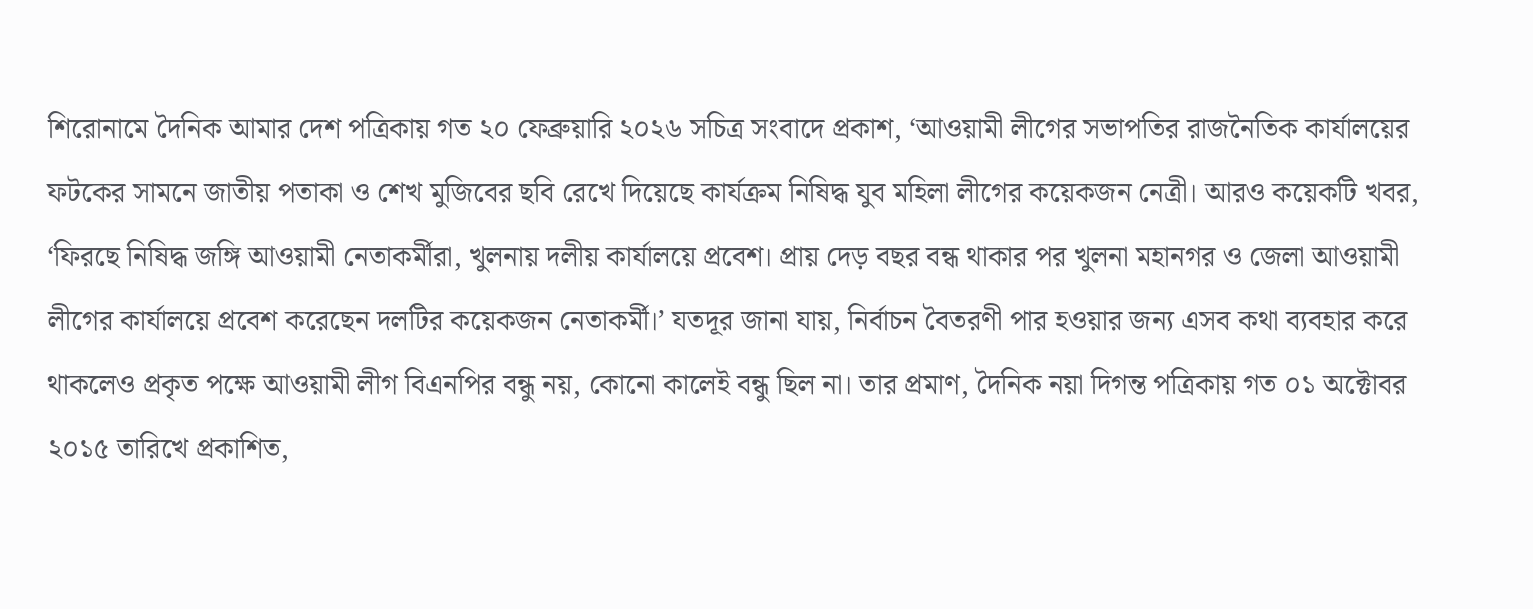শিরোনামে দৈনিক আমার দেশ পত্রিকায় গত ২০ ফেব্রুয়ারি ২০২৬ সচিত্র সংবাদে প্রকাশ, ‘আওয়ামী লীগের সভাপতির রাজনৈতিক কার্যালয়ের ফটকের সামনে জাতীয় পতাকা ও শেখ মুজিবের ছবি রেখে দিয়েছে কার্যক্রম নিষিদ্ধ যুব মহিলা লীগের কয়েকজন নেত্রী। আরও কয়েকটি খবর, ‘ফিরছে নিষিদ্ধ জঙ্গি আওয়ামী নেতাকর্মীরা, খুলনায় দলীয় কার্যালয়ে প্রবেশ। প্রায় দেড় বছর বন্ধ থাকার পর খুলনা মহানগর ও জেলা আওয়ামী লীগের কার্যালয়ে প্রবেশ করেছেন দলটির কয়েকজন নেতাকর্মী।’ যতদূর জানা যায়, নির্বাচন বৈতরণী পার হওয়ার জন্য এসব কথা ব্যবহার করে থাকলেও প্রকৃত পক্ষে আওয়ামী লীগ বিএনপির বন্ধু নয়, কোনো কালেই বন্ধু ছিল না। তার প্রমাণ, দৈনিক নয়া দিগন্ত পত্রিকায় গত ০১ অক্টোবর ২০১৫ তারিখে প্রকাশিত,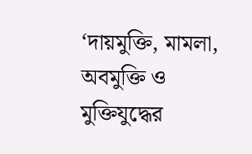‘দায়মুক্তি, মামলা, অবমুক্তি ও মুক্তিযুদ্ধের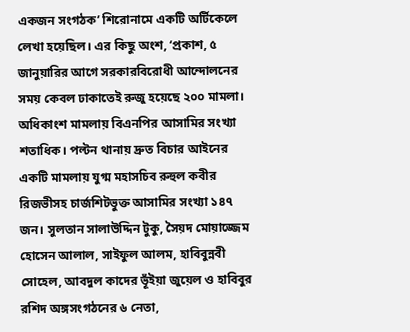একজন সংগঠক’ শিরোনামে একটি অর্টিকেলে লেখা হয়েছিল। এর কিছু অংশ, ‘প্রকাশ, ৫ জানুয়ারির আগে সরকারবিরোধী আন্দোলনের সময় কেবল ঢাকাতেই রুজু হয়েছে ২০০ মামলা। অধিকাংশ মামলায় বিএনপির আসামির সংখ্যা শতাধিক। পল্টন থানায় দ্রুত বিচার আইনের একটি মামলায় যুগ্ম মহাসচিব রুহুল কবীর রিজভীসহ চার্জশিটভুক্ত আসামির সংখ্যা ১৪৭ জন। সুলতান সালাউদ্দিন টুকু, সৈয়দ মোয়াজ্জেম হোসেন আলাল, সাইফুল আলম, হাবিবুন্নবী সোহেল, আবদুল কাদের ভূঁইয়া জুয়েল ও হাবিবুর রশিদ অঙ্গসংগঠনের ৬ নেতা,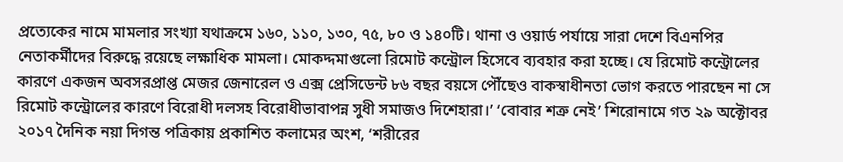প্রত্যেকের নামে মামলার সংখ্যা যথাক্রমে ১৬০, ১১০, ১৩০, ৭৫, ৮০ ও ১৪০টি। থানা ও ওয়ার্ড পর্যায়ে সারা দেশে বিএনপির নেতাকর্মীদের বিরুদ্ধে রয়েছে লক্ষাধিক মামলা। মোকদ্দমাগুলো রিমোট কন্ট্রোল হিসেবে ব্যবহার করা হচ্ছে। যে রিমোট কন্ট্রোলের কারণে একজন অবসরপ্রাপ্ত মেজর জেনারেল ও এক্স প্রেসিডেন্ট ৮৬ বছর বয়সে পৌঁছেও বাকস্বাধীনতা ভোগ করতে পারছেন না সে রিমোট কন্ট্রোলের কারণে বিরোধী দলসহ বিরোধীভাবাপন্ন সুধী সমাজও দিশেহারা।’ ‘বোবার শত্রু নেই’ শিরোনামে গত ২৯ অক্টোবর ২০১৭ দৈনিক নয়া দিগন্ত পত্রিকায় প্রকাশিত কলামের অংশ, ‘শরীরের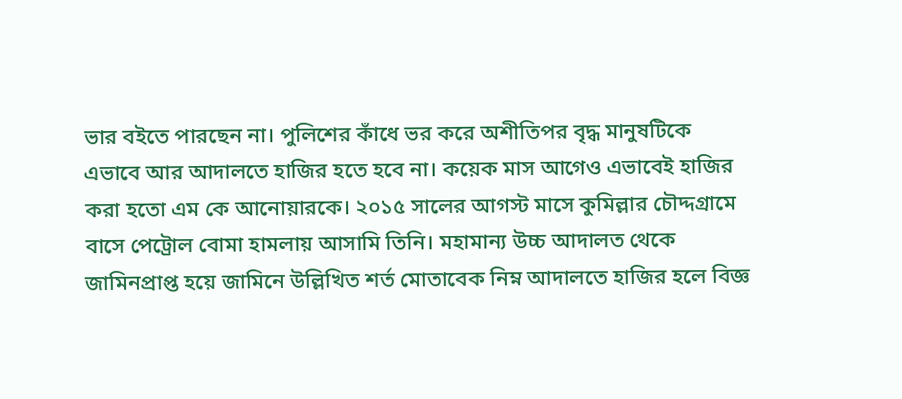ভার বইতে পারছেন না। পুলিশের কাঁধে ভর করে অশীতিপর বৃদ্ধ মানুষটিকে এভাবে আর আদালতে হাজির হতে হবে না। কয়েক মাস আগেও এভাবেই হাজির করা হতো এম কে আনোয়ারকে। ২০১৫ সালের আগস্ট মাসে কুমিল্লার চৌদ্দগ্রামে বাসে পেট্রোল বোমা হামলায় আসামি তিনি। মহামান্য উচ্চ আদালত থেকে জামিনপ্রাপ্ত হয়ে জামিনে উল্লিখিত শর্ত মোতাবেক নিম্ন আদালতে হাজির হলে বিজ্ঞ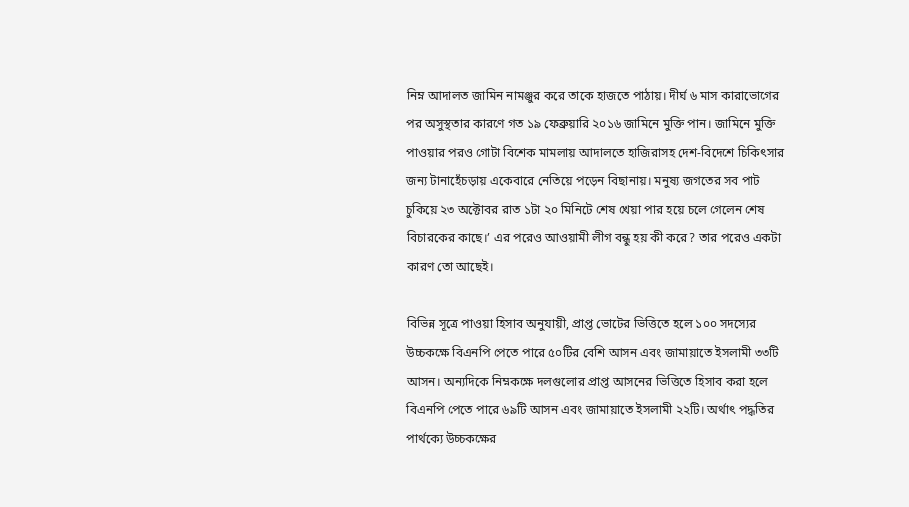নিম্ন আদালত জামিন নামঞ্জুর করে তাকে হাজতে পাঠায়। দীর্ঘ ৬ মাস কারাভোগের পর অসুস্থতার কারণে গত ১৯ ফেব্রুয়ারি ২০১৬ জামিনে মুক্তি পান। জামিনে মুক্তি পাওয়ার পরও গোটা বিশেক মামলায় আদালতে হাজিরাসহ দেশ-বিদেশে চিকিৎসার জন্য টানাহেঁচড়ায় একেবারে নেতিয়ে পড়েন বিছানায়। মনুষ্য জগতের সব পাট চুকিয়ে ২৩ অক্টোবর রাত ১টা ২০ মিনিটে শেষ খেয়া পার হয়ে চলে গেলেন শেষ বিচারকের কাছে।’ এর পরেও আওয়ামী লীগ বন্ধু হয় কী করে? তার পরেও একটা কারণ তো আছেই।

বিভিন্ন সূত্রে পাওয়া হিসাব অনুযায়ী, প্রাপ্ত ভোটের ভিত্তিতে হলে ১০০ সদস্যের উচ্চকক্ষে বিএনপি পেতে পারে ৫০টির বেশি আসন এবং জামায়াতে ইসলামী ৩৩টি আসন। অন্যদিকে নিম্নকক্ষে দলগুলোর প্রাপ্ত আসনের ভিত্তিতে হিসাব করা হলে বিএনপি পেতে পারে ৬৯টি আসন এবং জামায়াতে ইসলামী ২২টি। অর্থাৎ পদ্ধতির পার্থক্যে উচ্চকক্ষের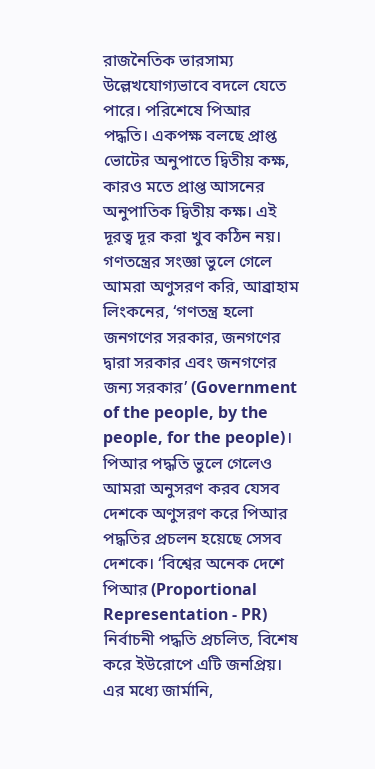রাজনৈতিক ভারসাম্য উল্লেখযোগ্যভাবে বদলে যেতে পারে। পরিশেষে পিআর পদ্ধতি। একপক্ষ বলছে প্রাপ্ত ভোটের অনুপাতে দ্বিতীয় কক্ষ, কারও মতে প্রাপ্ত আসনের অনুপাতিক দ্বিতীয় কক্ষ। এই দূরত্ব দূর করা খুব কঠিন নয়। গণতন্ত্রের সংজ্ঞা ভুলে গেলে আমরা অণুসরণ করি, আব্রাহাম লিংকনের, ‘গণতন্ত্র হলো জনগণের সরকার, জনগণের দ্বারা সরকার এবং জনগণের জন্য সরকার’ (Government of the people, by the people, for the people)। পিআর পদ্ধতি ভুলে গেলেও আমরা অনুসরণ করব যেসব দেশকে অণুসরণ করে পিআর পদ্ধতির প্রচলন হয়েছে সেসব দেশকে। ‘বিশ্বের অনেক দেশে পিআর (Proportional Representation - PR) নির্বাচনী পদ্ধতি প্রচলিত, বিশেষ করে ইউরোপে এটি জনপ্রিয়। এর মধ্যে জার্মানি,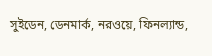সুইডেন, ডেনমার্ক, নরওয়ে, ফিনল্যান্ড,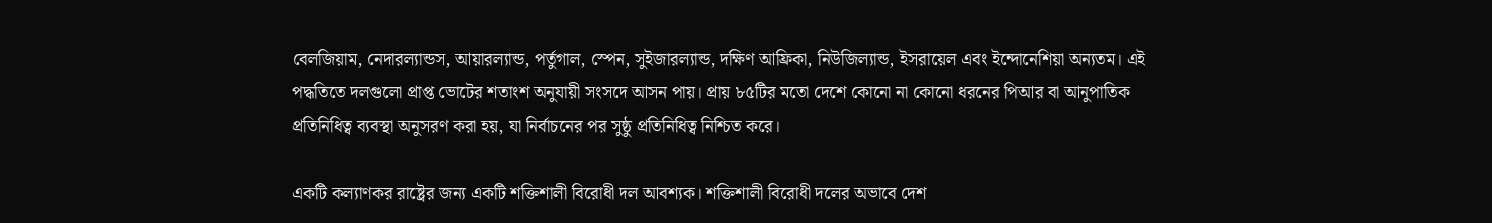বেলজিয়াম, নেদারল্যান্ডস, আয়ারল্যান্ড, পর্তুগাল, স্পেন, সুইজারল্যান্ড, দক্ষিণ আফ্রিকা, নিউজিল্যান্ড, ইসরায়েল এবং ইন্দোনেশিয়া অন্যতম। এই পদ্ধতিতে দলগুলো প্রাপ্ত ভোটের শতাংশ অনুযায়ী সংসদে আসন পায়। প্রায় ৮৫টির মতো দেশে কোনো না কোনো ধরনের পিআর বা আনুপাতিক প্রতিনিধিত্ব ব্যবস্থা অনুসরণ করা হয়, যা নির্বাচনের পর সুষ্ঠু প্রতিনিধিত্ব নিশ্চিত করে।

একটি কল্যাণকর রাষ্ট্রের জন্য একটি শক্তিশালী বিরোধী দল আবশ্যক। শক্তিশালী বিরোধী দলের অভাবে দেশ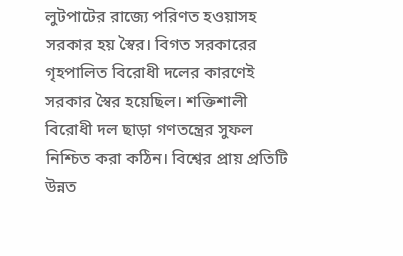লুটপাটের রাজ্যে পরিণত হওয়াসহ সরকার হয় স্বৈর। বিগত সরকারের গৃহপালিত বিরোধী দলের কারণেই সরকার স্বৈর হয়েছিল। শক্তিশালী বিরোধী দল ছাড়া গণতন্ত্রের সুফল নিশ্চিত করা কঠিন। বিশ্বের প্রায় প্রতিটি উন্নত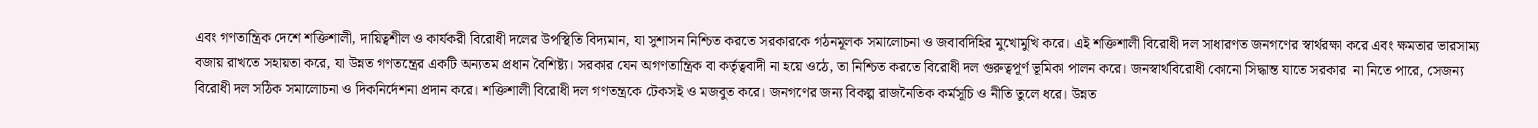এবং গণতান্ত্রিক দেশে শক্তিশালী, দায়িত্বশীল ও কার্যকরী বিরোধী দলের উপস্থিতি বিদ্যমান, যা সুশাসন নিশ্চিত করতে সরকারকে গঠনমূলক সমালোচনা ও জবাবদিহির মুখোমুখি করে। এই শক্তিশালী বিরোধী দল সাধারণত জনগণের স্বার্থরক্ষা করে এবং ক্ষমতার ভারসাম্য বজায় রাখতে সহায়তা করে, যা উন্নত গণতন্ত্রের একটি অন্যতম প্রধান বৈশিষ্ট্য। সরকার যেন অগণতান্ত্রিক বা কর্তৃত্ববাদী না হয়ে ওঠে, তা নিশ্চিত করতে বিরোধী দল গুরুত্বপূর্ণ ভূমিকা পালন করে। জনস্বার্থবিরোধী কোনো সিদ্ধান্ত যাতে সরকার  না নিতে পারে, সেজন্য বিরোধী দল সঠিক সমালোচনা ও দিকনির্দেশনা প্রদান করে। শক্তিশালী বিরোধী দল গণতন্ত্রকে টেকসই ও মজবুত করে। জনগণের জন্য বিকল্প রাজনৈতিক কর্মসূচি ও নীতি তুলে ধরে। উন্নত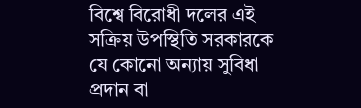বিশ্বে বিরোধী দলের এই সক্রিয় উপস্থিতি সরকারকে যে কোনো অন্যায় সুবিধা প্রদান বা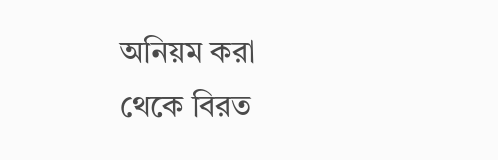অনিয়ম করা থেকে বিরত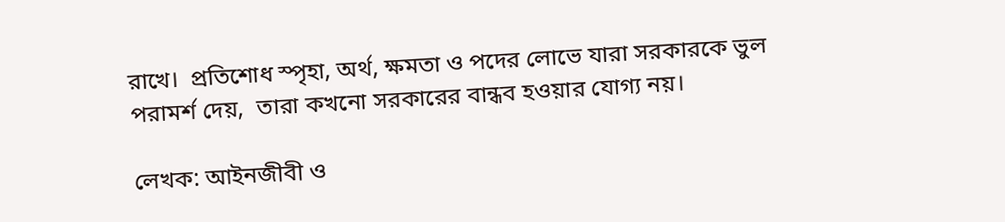রাখে।  প্রতিশোধ স্পৃহা, অর্থ, ক্ষমতা ও পদের লোভে যারা সরকারকে ভুল পরামর্শ দেয়,  তারা কখনো সরকারের বান্ধব হওয়ার যোগ্য নয়।

লেখক: আইনজীবী ও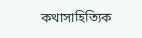কথাসাহিত্যিক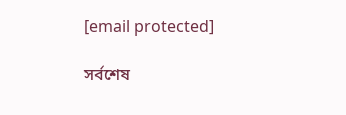[email protected]

সর্বশেষ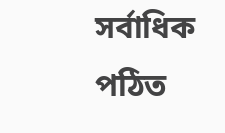সর্বাধিক পঠিত